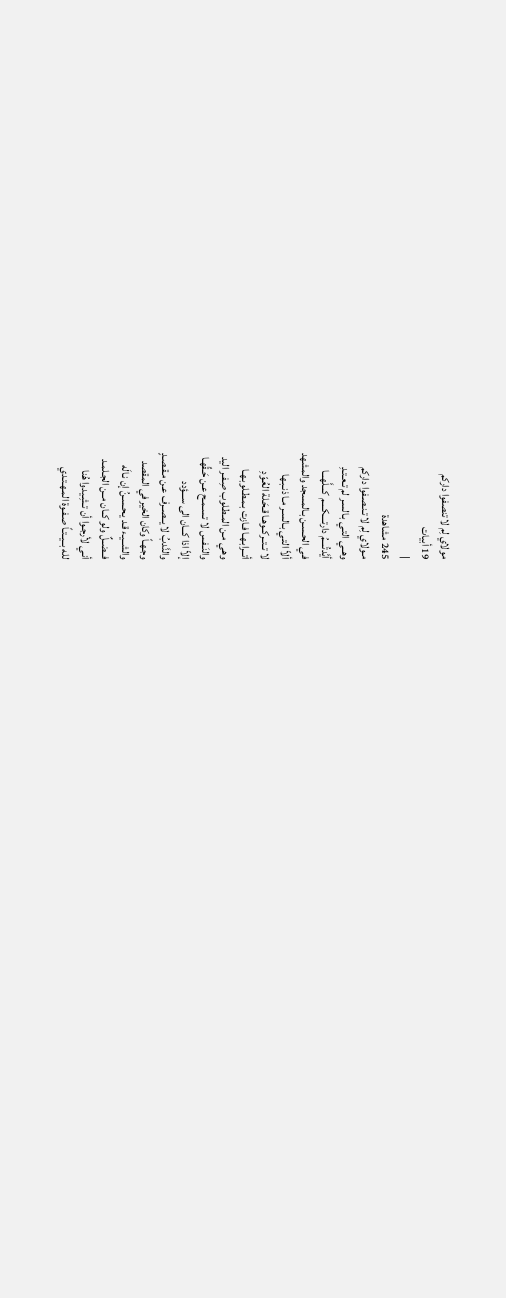مولاي لِم لا تنصفوا داركم
19 أبيات
|
245 مشاهدة
مـولاي لِم لا تـنـصـفوا داركم
وهــي التـي بـالسـر لم تـعـتـدِ
أيَّدتُــــمُ دارتــــكــــم كـــلَّهـــا
فـي الحـسـن بـالمسجد والمشهد
ألاّ التـي بـالسـر مـا ذنـبـها
لا تــتــركــوهـا قـحَـلة العُـوّدِ
أتــرابـهـا فـازت بـمـطـلوبـهـا
وهـي مـن المـطـلوب صِـفـر اليد
والنَـفـس لا تـسـمـح عـن حَـقِّهـا
إلاّ اذا كـــان الى ســـؤدد
والنَّدبُ لا يــصــرف عـن مـقـصـدٍ
وجـهـاً وكان الخير في المقصد
والشــيـء قـد يـحـسـنُ إن نـالَه
فــضــلٌ ولو كــان مــن الجـلمـد
أنـي لأرجـوا أن تـشِـيدوا هُنا
لله بــيــتـاً صـفـوة المـهـتـدي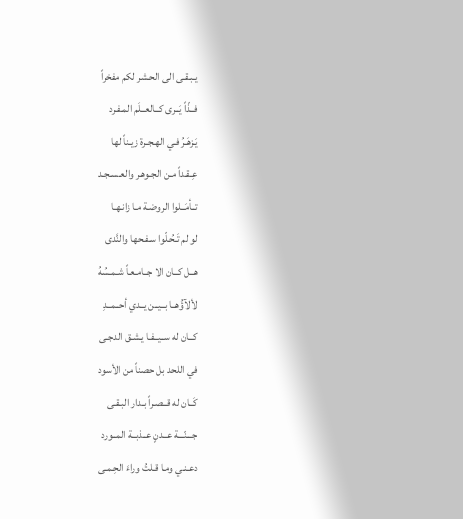يـبـقـى الى الحـشر لكم مفخراً
فــذّاً يَــرى كــالعــلَم المـفـرد
يَـزهَـرُ فـي الهـجـرة زيـناً لها
عِـقـداً مـن الجـوهـر والعـسـجـد
تــأمَــلوا الروضـة مـا زانـهـا
لو لم تَـحُـلّوا سـفـحها والنَّدى
هــل كــان الا جــامـعـاً شـمـسُهُ
لألآؤُهــا بــيــن يــدي أحــمــدِ
كــان له ســيــفـا يـشـق الدجـى
في اللحد بل حصناً من الأسود
كَــان له قــصـراً بـدار البـقـى
جـــنّـــة عــدنٍ عــذبــة المــورد
دعـنـي ومـا قـلتُ وراءَ الحِـمـى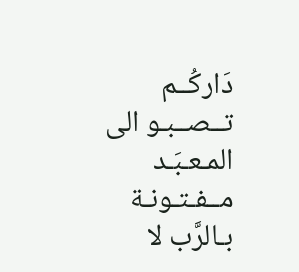دَاركُــم تــصــبـو الى المـعـبَـد
مــفـتـونـة بـالرَّب لا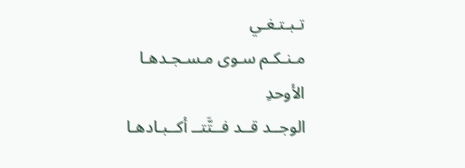تـبـتـغـي
مـنـكـم سـوى مـسـجـدهـا الأوحدِ
الوجــد قــد فــتَّتــ أكــبـادهـا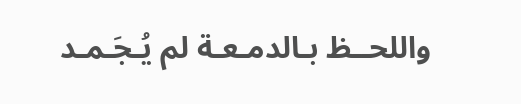واللحــظ بـالدمـعـة لم يُـجَـمـد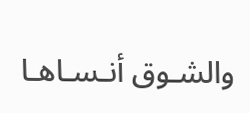والشـوق أنـسـاهـا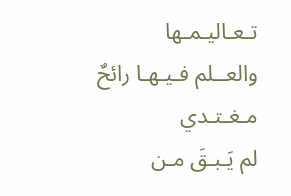تـعـاليـمـها
والعــلم فـيـهـا رائحٌ مـغـتـدي
لم يَـبـقَ مـن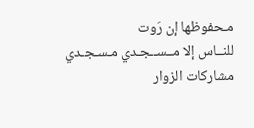مـحفوظها إن رَوت
للنــاس إلا مــســجـدي مـسـجـدي
مشاركات الزوار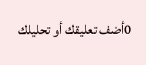0أضف تعليقك أو تحليلك